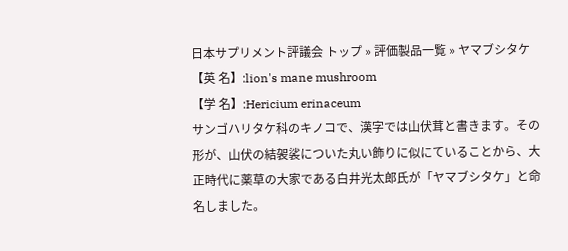日本サプリメント評議会 トップ » 評価製品一覧 » ヤマブシタケ
【英 名】:lion's mane mushroom
【学 名】:Hericium erinaceum
サンゴハリタケ科のキノコで、漢字では山伏茸と書きます。その形が、山伏の結袈裟についた丸い飾りに似にていることから、大正時代に薬草の大家である白井光太郎氏が「ヤマブシタケ」と命名しました。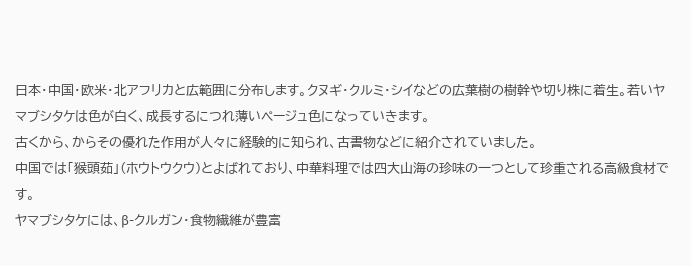日本・中国・欧米・北アフリカと広範囲に分布します。クヌギ・クルミ・シイなどの広葉樹の樹幹や切り株に着生。若いヤマブシタケは色が白く、成長するにつれ薄いページュ色になっていきます。
古くから、からその優れた作用が人々に経験的に知られ、古書物などに紹介されていました。
中国では「猴頭茹」(ホウトウクウ)とよばれており、中華料理では四大山海の珍味の一つとして珍重される高級食材です。
ヤマブシタケには、β-クルガン・食物繊維が豊富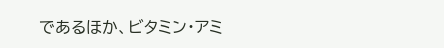であるほか、ビタミン・アミ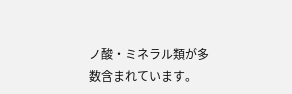ノ酸・ミネラル類が多数含まれています。